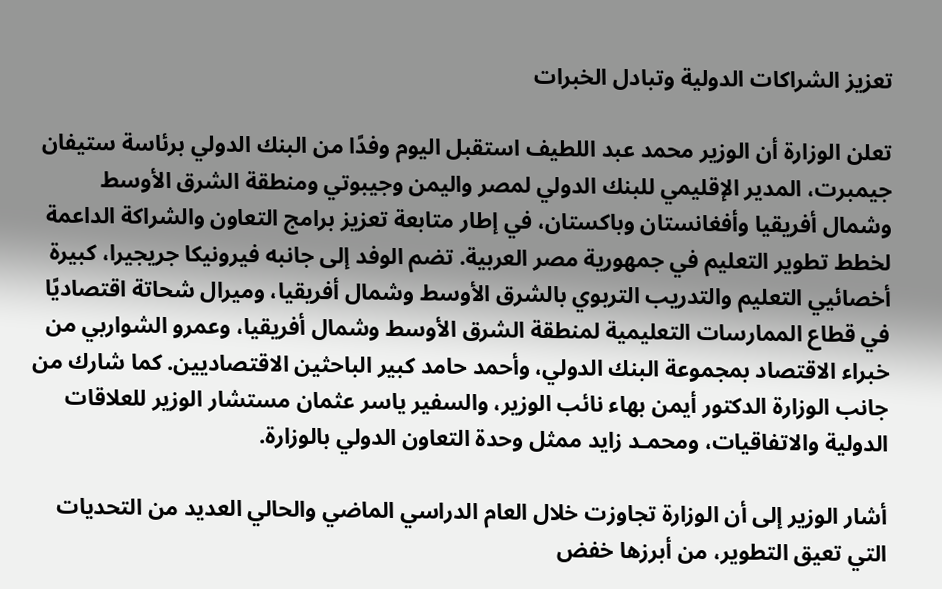تعزيز الشراكات الدولية وتبادل الخبرات

تعلن الوزارة أن الوزير محمد عبد اللطيف استقبل اليوم وفدًا من البنك الدولي برئاسة ستيفان جيمبرت، المدير الإقليمي للبنك الدولي لمصر واليمن وجيبوتي ومنطقة الشرق الأوسط وشمال أفريقيا وأفغانستان وباكستان، في إطار متابعة تعزيز برامج التعاون والشراكة الداعمة لخطط تطوير التعليم في جمهورية مصر العربية. تضم الوفد إلى جانبه فيرونيكا جريجيرا، كبيرة أخصائيي التعليم والتدريب التربوي بالشرق الأوسط وشمال أفريقيا، وميرال شحاتة اقتصاديًا في قطاع الممارسات التعليمية لمنطقة الشرق الأوسط وشمال أفريقيا، وعمرو الشواربي من خبراء الاقتصاد بمجموعة البنك الدولي، وأحمد حامد كبير الباحثين الاقتصاديين. كما شارك من جانب الوزارة الدكتور أيمن بهاء نائب الوزير، والسفير ياسر عثمان مستشار الوزير للعلاقات الدولية والاتفاقيات، ومحمـد زايد ممثل وحدة التعاون الدولي بالوزارة.

أشار الوزير إلى أن الوزارة تجاوزت خلال العام الدراسي الماضي والحالي العديد من التحديات التي تعيق التطوير، من أبرزها خفض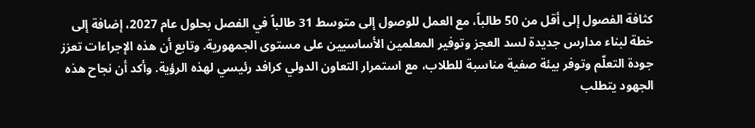كثافة الفصول إلى أقل من 50 طالباً، مع العمل للوصول إلى متوسط 31 طالباً في الفصل بحلول عام 2027، إضافة إلى خطة لبناء مدارس جديدة لسد العجز وتوفير المعلمين الأساسيين على مستوى الجمهورية. وتابع أن هذه الإجراءات تعزز جودة التعلّم وتوفر بيئة صفية مناسبة للطلاب، مع استمرار التعاون الدولي كرافد رئيسي لهذه الرؤية. وأكد أن نجاح هذه الجهود يتطلب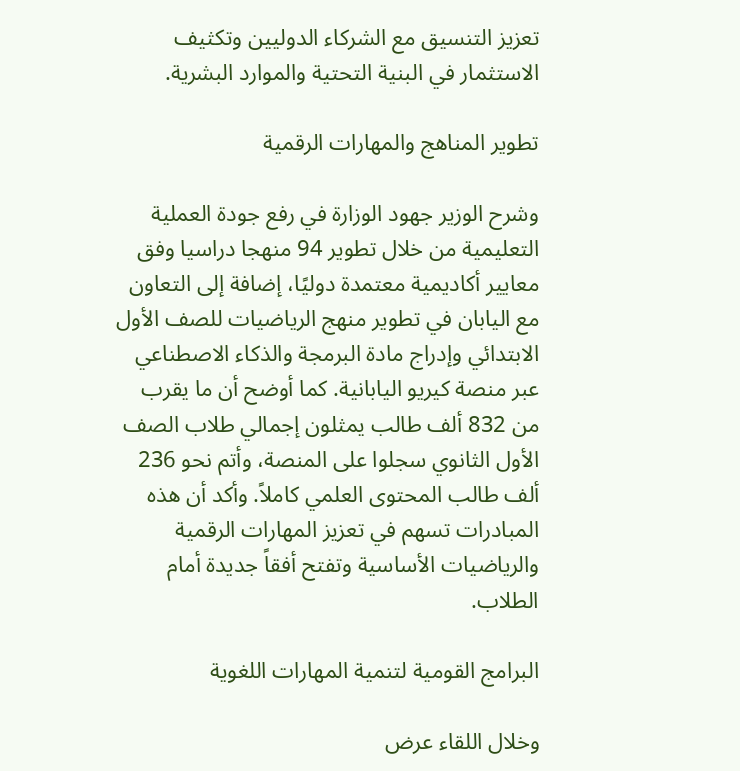تعزيز التنسيق مع الشركاء الدوليين وتكثيف الاستثمار في البنية التحتية والموارد البشرية.

تطوير المناهج والمهارات الرقمية

وشرح الوزير جهود الوزارة في رفع جودة العملية التعليمية من خلال تطوير 94 منهجا دراسيا وفق معايير أكاديمية معتمدة دوليًا، إضافة إلى التعاون مع اليابان في تطوير منهج الرياضيات للصف الأول الابتدائي وإدراج مادة البرمجة والذكاء الاصطناعي عبر منصة كيريو اليابانية. كما أوضح أن ما يقرب من 832 ألف طالب يمثلون إجمالي طلاب الصف الأول الثانوي سجلوا على المنصة، وأتم نحو 236 ألف طالب المحتوى العلمي كاملاً. وأكد أن هذه المبادرات تسهم في تعزيز المهارات الرقمية والرياضيات الأساسية وتفتح أفقاً جديدة أمام الطلاب.

البرامج القومية لتنمية المهارات اللغوية

وخلال اللقاء عرض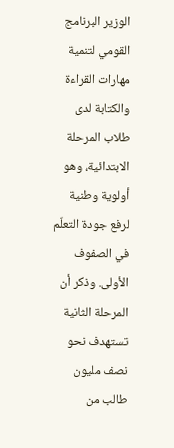الوزير البرنامج القومي لتنمية مهارات القراءة والكتابة لدى طلاب المرحلة الابتدائية، وهو أولوية وطنية لرفع جودة التعلّم في الصفوف الأولى. وذكر أن المرحلة الثانية تستهدف نحو نصف مليون طالب من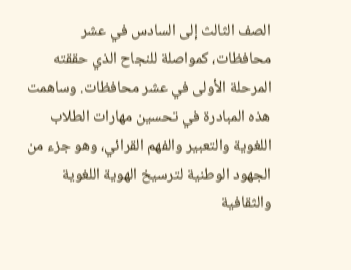الصف الثالث إلى السادس في عشر محافظات، كمواصلة للنجاح الذي حققته المرحلة الأولى في عشر محافظات. وساهمت هذه المبادرة في تحسين مهارات الطلاب اللغوية والتعبير والفهم القرائي، وهو جزء من الجهود الوطنية لترسيخ الهوية اللغوية والثقافية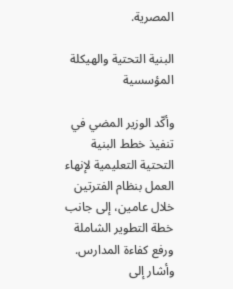المصرية.

البنية التحتية والهيكلة المؤسسية

وأكّد الوزير المضي في تنفيذ خطط البنية التحتية التعليمية لإنهاء العمل بنظام الفترتين خلال عامين، إلى جانب خطة التطوير الشاملة ورفع كفاءة المدارس. وأشار إلى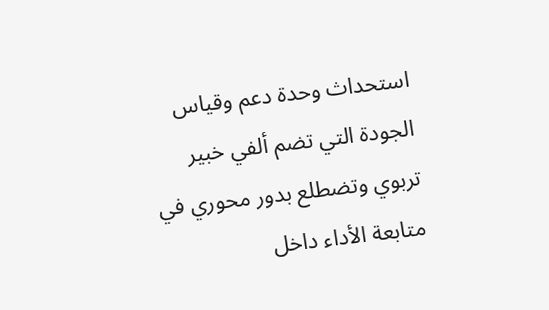استحداث وحدة دعم وقياس الجودة التي تضم ألفي خبير تربوي وتضطلع بدور محوري في متابعة الأداء داخل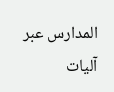المدارس عبر آليات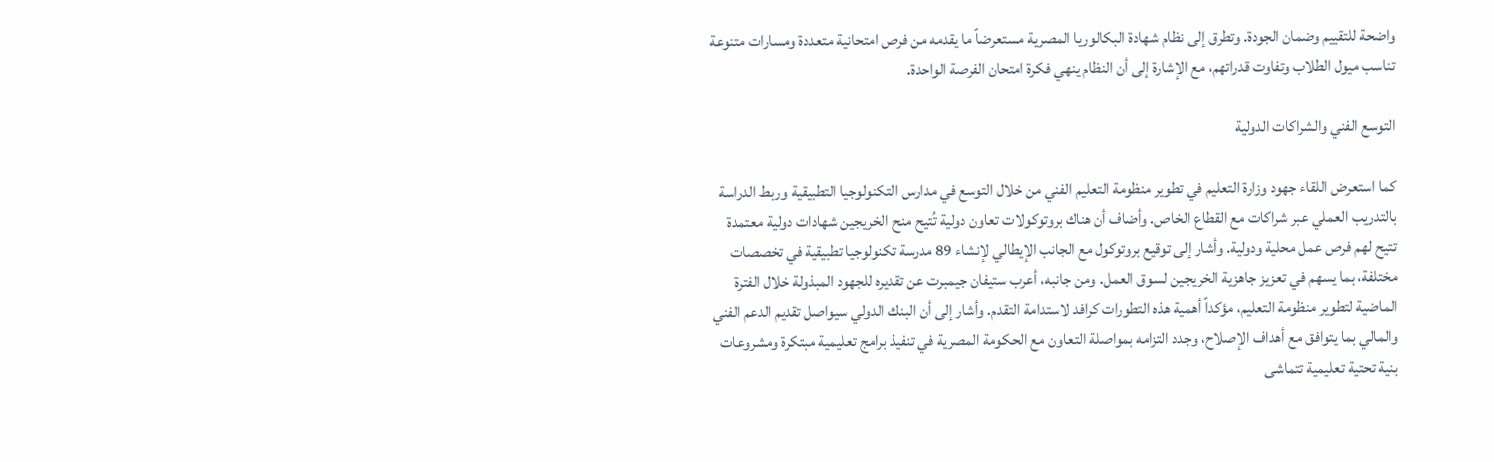واضحة للتقييم وضمان الجودة. وتطرق إلى نظام شهادة البكالوريا المصرية مستعرضاً ما يقدمه من فرص امتحانية متعددة ومسارات متنوعة تناسب ميول الطلاب وتفاوت قدراتهم، مع الإشارة إلى أن النظام ينهي فكرة امتحان الفرصة الواحدة.

التوسع الفني والشراكات الدولية

كما استعرض اللقاء جهود وزارة التعليم في تطوير منظومة التعليم الفني من خلال التوسع في مدارس التكنولوجيا التطبيقية وربط الدراسة بالتدريب العملي عبر شراكات مع القطاع الخاص. وأضاف أن هناك بروتوكولات تعاون دولية تُتيح منح الخريجين شهادات دولية معتمدة تتيح لهم فرص عمل محلية ودولية. وأشار إلى توقيع بروتوكول مع الجانب الإيطالي لإنشاء 89 مدرسة تكنولوجيا تطبيقية في تخصصات مختلفة، بما يسهم في تعزيز جاهزية الخريجين لسوق العمل. ومن جانبه، أعرب ستيفان جيمبرت عن تقديره للجهود المبذولة خلال الفترة الماضية لتطوير منظومة التعليم، مؤكداً أهمية هذه التطورات كرافد لاستدامة التقدم. وأشار إلى أن البنك الدولي سيواصل تقديم الدعم الفني والمالي بما يتوافق مع أهداف الإصلاح، وجدد التزامه بمواصلة التعاون مع الحكومة المصرية في تنفيذ برامج تعليمية مبتكرة ومشروعات بنية تحتية تعليمية تتماشى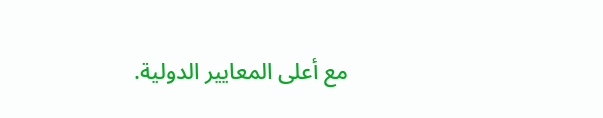مع أعلى المعايير الدولية.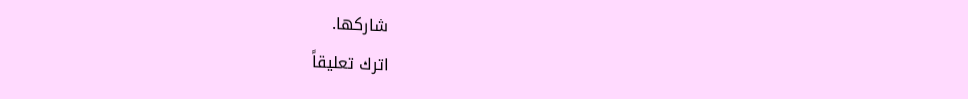شاركها.
اترك تعليقاً